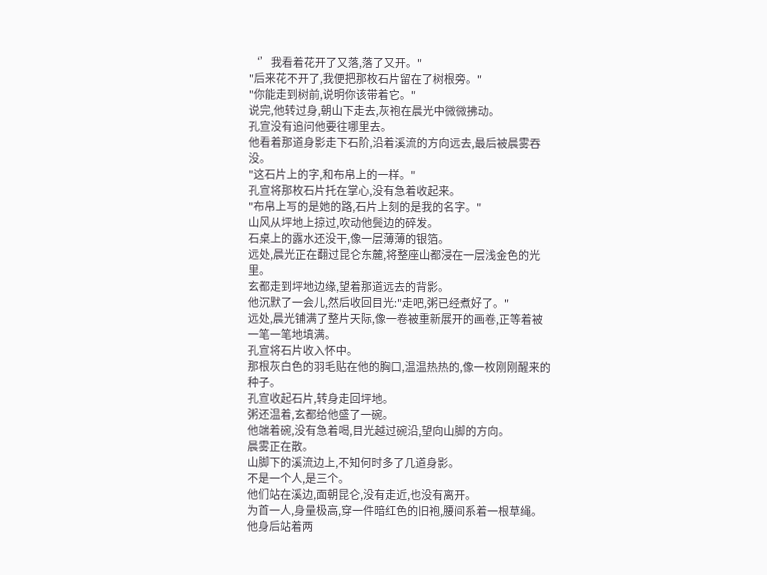‘’我看着花开了又落,落了又开。"
"后来花不开了,我便把那枚石片留在了树根旁。"
"你能走到树前,说明你该带着它。"
说完,他转过身,朝山下走去,灰袍在晨光中微微拂动。
孔宣没有追问他要往哪里去。
他看着那道身影走下石阶,沿着溪流的方向远去,最后被晨雾吞没。
"这石片上的字,和布帛上的一样。"
孔宣将那枚石片托在掌心,没有急着收起来。
"布帛上写的是她的路,石片上刻的是我的名字。"
山风从坪地上掠过,吹动他鬓边的碎发。
石桌上的露水还没干,像一层薄薄的银箔。
远处,晨光正在翻过昆仑东麓,将整座山都浸在一层浅金色的光里。
玄都走到坪地边缘,望着那道远去的背影。
他沉默了一会儿,然后收回目光:"走吧,粥已经煮好了。"
远处,晨光铺满了整片天际,像一卷被重新展开的画卷,正等着被一笔一笔地填满。
孔宣将石片收入怀中。
那根灰白色的羽毛贴在他的胸口,温温热热的,像一枚刚刚醒来的种子。
孔宣收起石片,转身走回坪地。
粥还温着,玄都给他盛了一碗。
他端着碗,没有急着喝,目光越过碗沿,望向山脚的方向。
晨雾正在散。
山脚下的溪流边上,不知何时多了几道身影。
不是一个人,是三个。
他们站在溪边,面朝昆仑,没有走近,也没有离开。
为首一人,身量极高,穿一件暗红色的旧袍,腰间系着一根草绳。
他身后站着两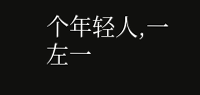个年轻人,一左一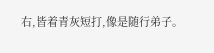右,皆着青灰短打,像是随行弟子。